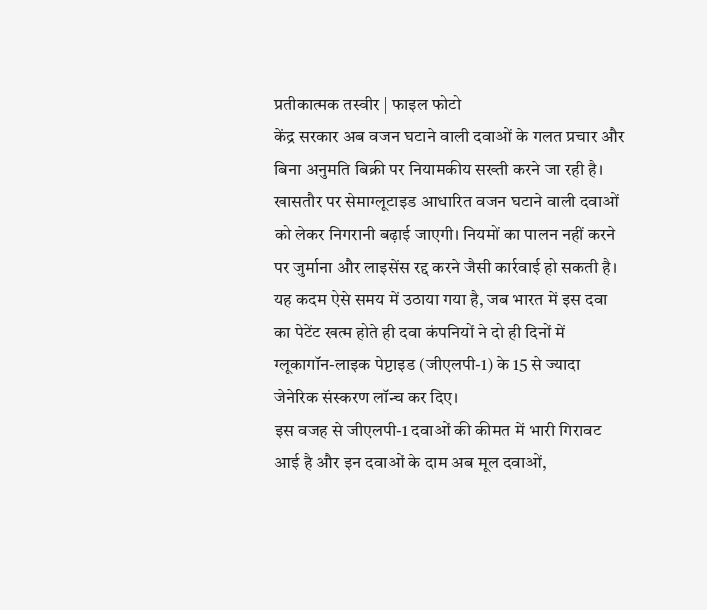प्रतीकात्मक तस्वीर | फाइल फोटो
केंद्र सरकार अब वजन घटाने वाली दवाओं के गलत प्रचार और बिना अनुमति बिक्री पर नियामकीय सख्ती करने जा रही है। खासतौर पर सेमाग्लूटाइड आधारित वजन घटाने वाली दवाओं को लेकर निगरानी बढ़ाई जाएगी। नियमों का पालन नहीं करने पर जुर्माना और लाइसेंस रद्द करने जैसी कार्रवाई हो सकती है। यह कदम ऐसे समय में उठाया गया है, जब भारत में इस दवा का पेटेंट खत्म होते ही दवा कंपनियों ने दो ही दिनों में ग्लूकागॉन-लाइक पेप्टाइड (जीएलपी-1) के 15 से ज्यादा जेनेरिक संस्करण लॉन्च कर दिए।
इस वजह से जीएलपी-1 दवाओं की कीमत में भारी गिरावट आई है और इन दवाओं के दाम अब मूल दवाओं,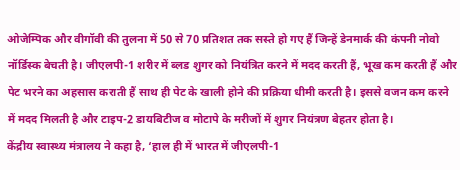ओजेम्पिक और वीगॉवी की तुलना में 50 से 70 प्रतिशत तक सस्ते हो गए हैं जिन्हें डेनमार्क की कंपनी नोवो नॉर्डिस्क बेचती है। जीएलपी-1 शरीर में ब्लड शुगर को नियंत्रित करने में मदद करती हैं, भूख कम करती हैं और पेट भरने का अहसास कराती हैं साथ ही पेट के खाली होने की प्रक्रिया धीमी करती है। इससे वजन कम करने में मदद मिलती है और टाइप-2 डायबिटीज व मोटापे के मरीजों में शुगर नियंत्रण बेहतर होता है।
केंद्रीय स्वास्थ्य मंत्रालय ने कहा है, ‘हाल ही में भारत में जीएलपी-1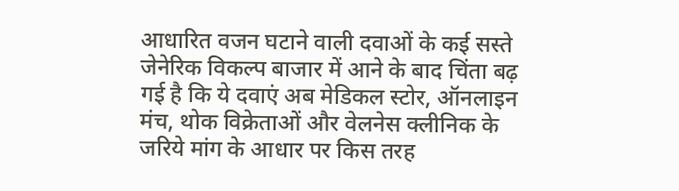आधारित वजन घटाने वाली दवाओं के कई सस्ते जेनेरिक विकल्प बाजार में आने के बाद चिंता बढ़ गई है कि ये दवाएं अब मेडिकल स्टोर, ऑनलाइन मंच, थोक विक्रेताओं और वेलनेस क्लीनिक के जरिये मांग के आधार पर किस तरह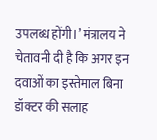उपलब्ध होंगी।’ मंत्रालय ने चेतावनी दी है कि अगर इन दवाओं का इस्तेमाल बिना डॉक्टर की सलाह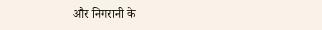और निगरानी के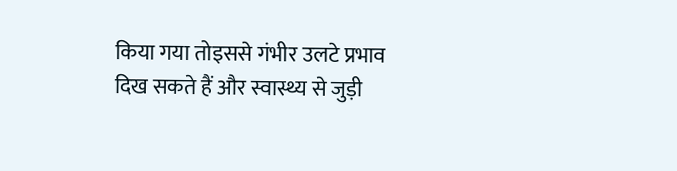किया गया तोइससे गंभीर उलटे प्रभाव दिख सकते हैं और स्वास्थ्य से जुड़ी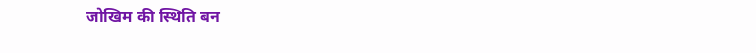जोखिम की स्थिति बन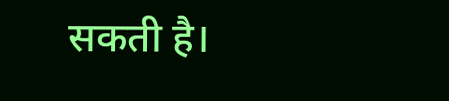सकती है।